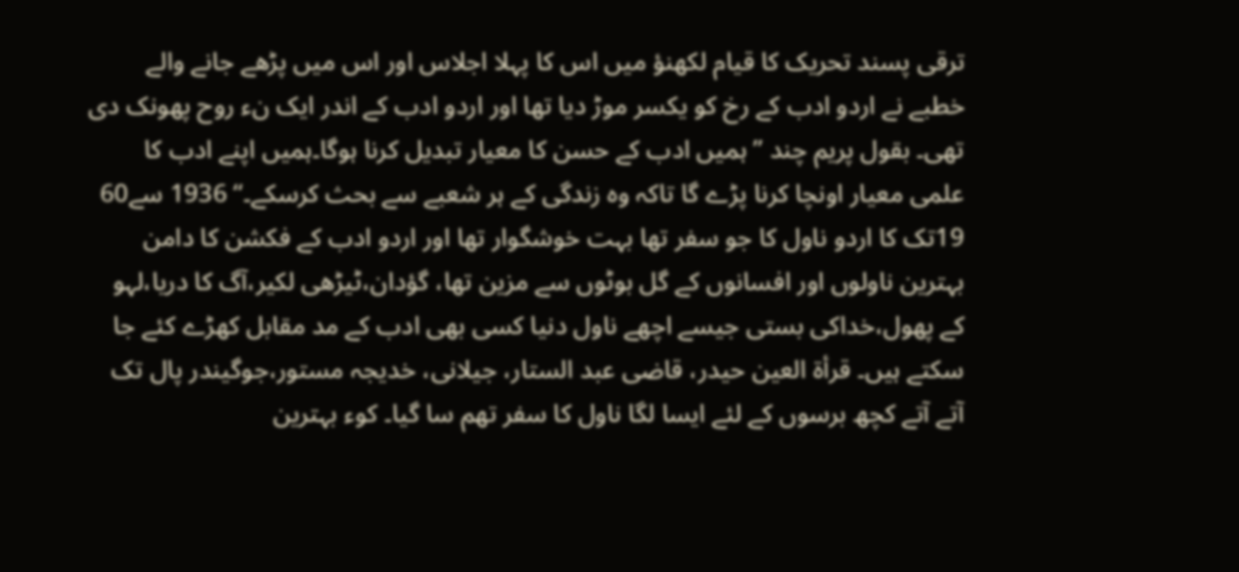ترقی پسند تحریک کا قیام لکھنؤ میں اس کا پہلا اجلاس اور اس میں پڑھے جانے والے خطبے نے اردو ادب کے رخ کو یکسر موڑ دیا تھا اور اردو ادب کے اندر ایک نء روح پھونک دی تھی۔ بقول پریم چند ” ہمیں ادب کے حسن کا معیار تبدیل کرنا ہوگا۔ہمیں اپنے ادب کا علمی معیار اونچا کرنا پڑے گا تاکہ وہ زندگی کے ہر شعبے سے بحث کرسکے۔‘‘ 1936 سے60 19تک کا اردو ناول کا جو سفر تھا بہت خوشگوار تھا اور اردو ادب کے فکشن کا دامن بہترین ناولوں اور افسانوں کے گل بوٹوں سے مزین تھا، گؤدان،ٹیڑھی لکیر،آگ کا دریا،لہو کے پھول،خداکی بستی جیسے اچھے ناول دنیا کسی بھی ادب کے مد مقابل کھڑے کئے جا سکتے ہیں۔ قرأۃ العین حیدر، قاضی عبد الستار، جیلانی، خدیجہ مستور،جوگیندر پال تک آتے آتے کچھ برسوں کے لئے ایسا لگا ناول کا سفر تھم سا گیا۔ کوء بہترین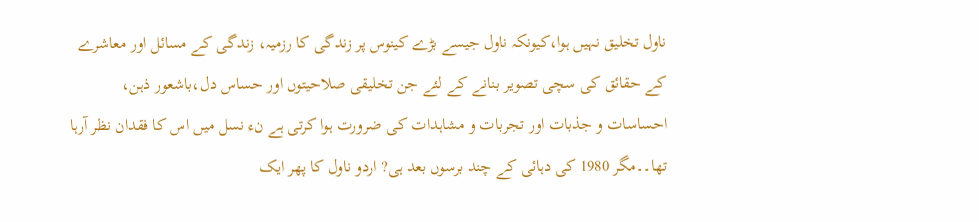ناول تخلیق نہیں ہوا،کیونکہ ناول جیسے بڑے کینوس پر زندگی کا رزمیہ، زندگی کے مسائل اور معاشرے کے حقائق کی سچی تصویر بنانے کے لئے جن تخلیقی صلاحیتوں اور حساس دل،باشعور ذہن، احساسات و جذبات اور تجربات و مشاہدات کی ضرورت ہوا کرتی ہے نء نسل میں اس کا فقدان نظر آرہا تھا۔۔مگر 1980 کی دہائی کے چند برسوں بعد ہی? اردو ناول کا پھر ایک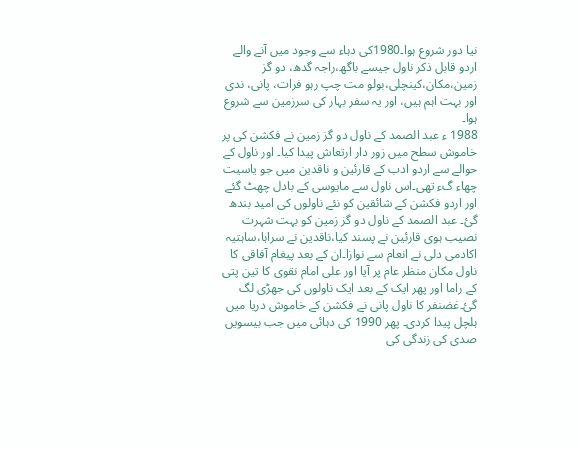نیا دور شروع ہوا۔1980کی دہاء سے وجود میں آنے والے اردو قابل ذکر ناول جیسے باگھ،راجہ گدھ، دو گز زمین،مکان،کینچلی،بولو مت چپ رہو فرات، پانی، ندی اور بہت اہم ہیں، اور یہ سفر بہار کی سرزمین سے شروع ہوا۔
1988 ء عبد الصمد کے ناول دو گز زمین نے فکشن کی پر خاموش سطح میں زور دار ارتعاش پیدا کیا۔ اور ناول کے حوالے سے اردو ادب کے قارئین و ناقدین میں جو یاسیت چھاء گء تھی۔اس ناول سے مایوسی کے بادل چھٹ گئے اور اردو فکشن کے شائقین کو نئے ناولوں کی امید بندھ گئ۔ عبد الصمد کے ناول دو گز زمین کو بہت شہرت نصیب ہوی قارئین نے پسند کیا،ناقدین نے سراہا،ساہتیہ اکادمی دلی نے انعام سے نوازا۔ان کے بعد پیغام آفاقی کا ناول مکان منظر عام پر آیا اور علی امام نقوی کا تین پتی کے راما اور پھر ایک کے بعد ایک ناولوں کی جھڑی لگ گئ۔غضنفر کا ناول پانی نے فکشن کے خاموش دریا میں ہلچل پیدا کردی۔ پھر 1990 کی دہائی میں جب بیسویں صدی کی زندگی کی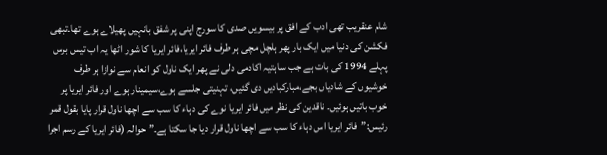شام عنقریب تھی ادب کے افق پر بیسویں صدی کا سورج اپنی پر شفق بانہیں پھیلاے ہوے تھا۔تبھی فکشن کی دنیا میں ایک بار پھر ہلچل مچی ہر طرف فائر ایریا،فائر ایریا کا شور اٹھا یہ اب تیس برس پہلے 1994 کی بات ہے جب ساہتیہ اکادمی دلی نے پھر ایک ناول کو انعام سے نوازا ہر طرف خوشیوں کے شادیاں بجے،مبارکبادیں دی گئیں، تہنیتی جلسے ہوے،سیمینار ہوے اور فائر ایریا پر خوب باتیں ہوئیں۔ ناقدین کی نظر میں فائر ایریا نوے کی دہاء کا سب سے اچھا ناول قرار پایا بقول قمر رئیس:”فائر ایریا اس دہاء کا سب سے اچھا ناول قرار دیا جا سکتا ہے۔” حوالہ (فائر ایریا کے رسم اجرا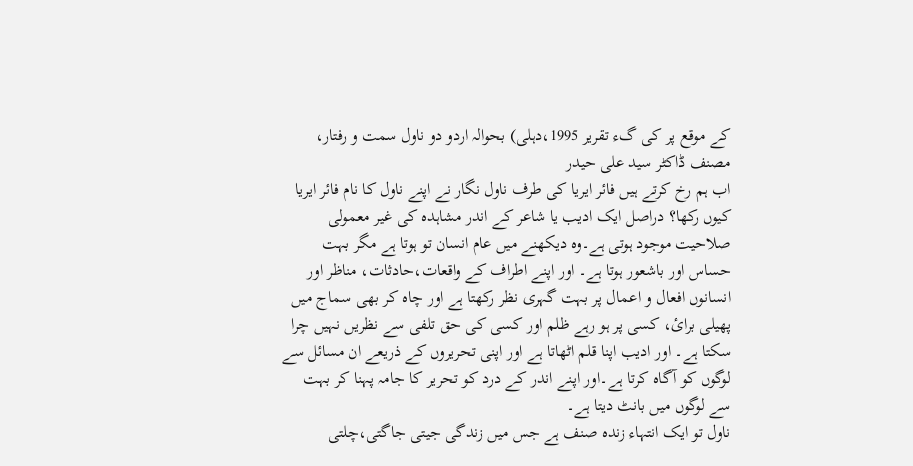کے موقع پر کی گء تقریر 1995،دہلی) بحوالہ اردو دو ناول سمت و رفتار، مصنف ڈاکٹر سید علی حیدر
اب ہم رخ کرتے ہیں فائر ایریا کی طرف ناول نگار نے اپنے ناول کا نام فائر ایریا کیوں رکھا؟ دراصل ایک ادیب یا شاعر کے اندر مشاہدہ کی غیر معمولی صلاحیت موجود ہوتی ہے۔وہ دیکھنے میں عام انسان تو ہوتا ہے مگر بہت حساس اور باشعور ہوتا ہے۔ اور اپنے اطراف کے واقعات،حادثات، مناظر اور انسانوں افعال و اعمال پر بہت گہری نظر رکھتا ہے اور چاہ کر بھی سماج میں پھیلی برائ، کسی پر ہو رہے ظلم اور کسی کی حق تلفی سے نظریں نہیں چرا سکتا ہے۔ اور ادیب اپنا قلم اٹھاتا ہے اور اپنی تحریروں کے ذریعے ان مسائل سے لوگوں کو آگاہ کرتا ہے۔اور اپنے اندر کے درد کو تحریر کا جامہ پہنا کر بہت سے لوگوں میں بانٹ دیتا ہے۔
ناول تو ایک انتہاء زندہ صنف ہے جس میں زندگی جیتی جاگتی،چلتی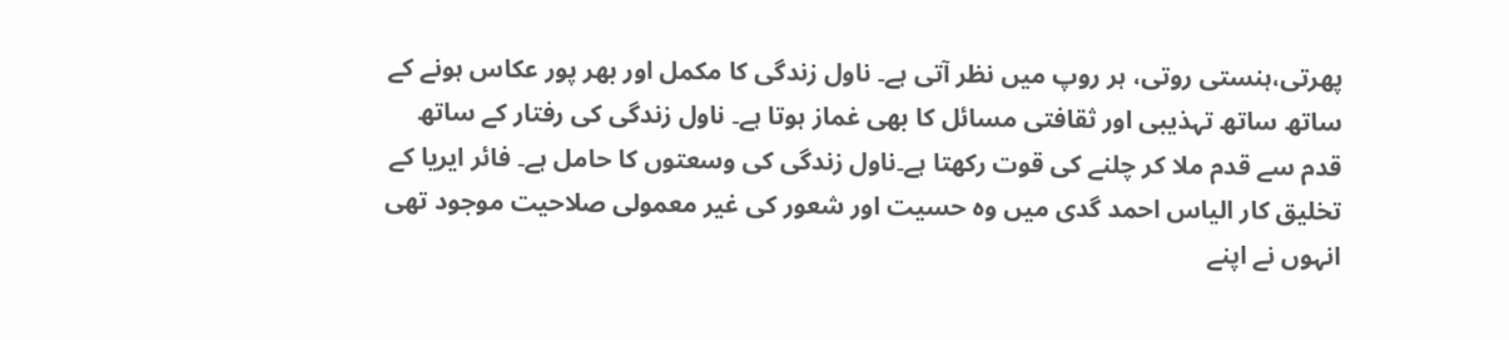پھرتی،ہنستی روتی، ہر روپ میں نظر آتی ہے۔ ناول زندگی کا مکمل اور بھر پور عکاس ہونے کے ساتھ ساتھ تہذیبی اور ثقافتی مسائل کا بھی غماز ہوتا ہے۔ ناول زندگی کی رفتار کے ساتھ قدم سے قدم ملا کر چلنے کی قوت رکھتا ہے۔ناول زندگی کی وسعتوں کا حامل ہے۔ فائر ایریا کے تخلیق کار الیاس احمد گدی میں وہ حسیت اور شعور کی غیر معمولی صلاحیت موجود تھی انہوں نے اپنے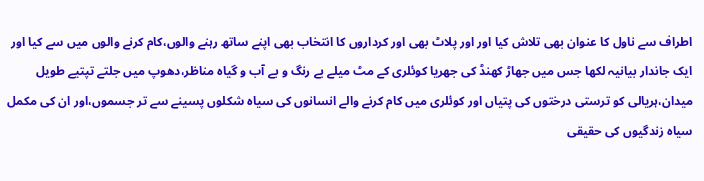اطراف سے ناول کا عنوان بھی تلاش کیا اور اور پلاٹ بھی اور کرداروں کا انتخاب بھی اپنے ساتھ رہنے والوں،کام کرنے والوں میں سے کیا اور ایک جاندار بیانیہ لکھا جس میں جھاڑ کھنڈ کی جھریا کوئلری کے مٹ میلے بے رنگ و بے آب و گیاہ مناظر،دھوپ میں جلتے تپتیے طویل میدان،ہریالی کو ترستی درختوں کی پتیاں اور کوئلری میں کام کرنے والے انسانوں کی سیاہ شکلوں پسینے سے تر جسموں،اور ان کی مکمل سیاہ زندگیوں کی حقیقی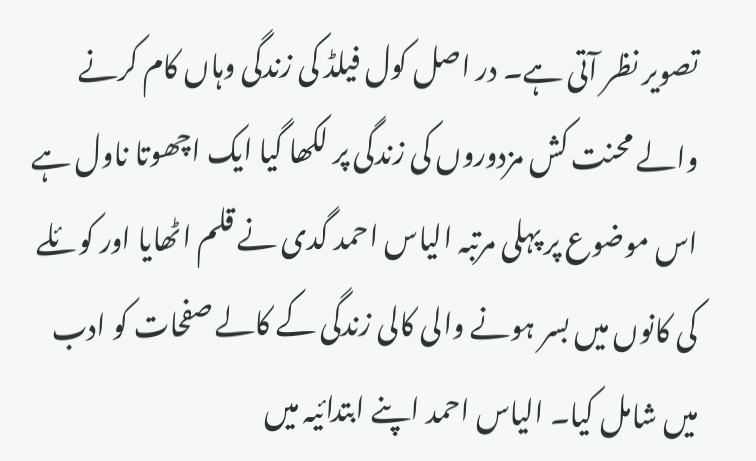تصویر نظر آتی ہے۔ در اصل کول فیلڈ کی زندگی وہاں کام کرنے والے محنت کش مزدوروں کی زندگی پر لکھا گیا ایک اچھوتا ناول ہے اس موضوع پر پہلی مرتبہ الیاس احمد گدی نے قلم اٹھایا اور کوئلے کی کانوں میں بسر ہونے والی کالی زندگی کے کالے صفحات کو ادب میں شامل کیا۔ الیاس احمد اپنے ابتدائیہ میں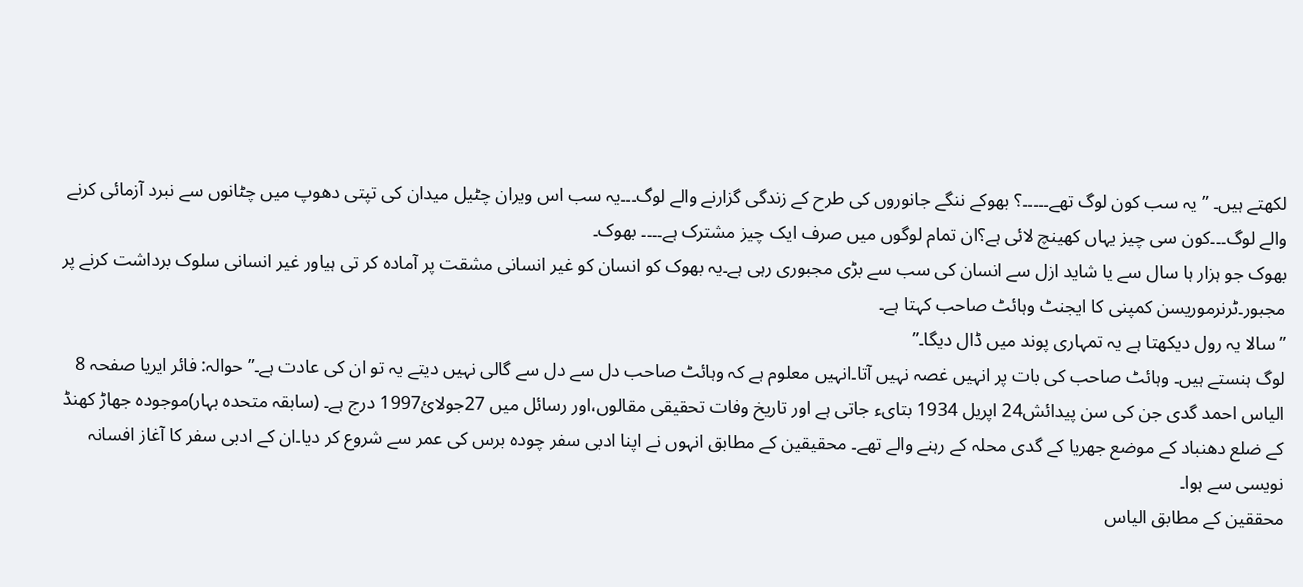لکھتے ہیں۔ ”یہ سب کون لوگ تھے۔۔۔۔۔؟ بھوکے ننگے جانوروں کی طرح کے زندگی گزارنے والے لوگ۔۔۔یہ سب اس ویران چٹیل میدان کی تپتی دھوپ میں چٹانوں سے نبرد آزمائی کرنے والے لوگ۔۔۔کون سی چیز یہاں کھینچ لائی ہے؟ان تمام لوگوں میں صرف ایک چیز مشترک ہے۔۔۔۔ بھوک۔
بھوک جو ہزار ہا سال سے یا شاید ازل سے انسان کی سب سے بڑی مجبوری رہی ہے۔یہ بھوک کو انسان کو غیر انسانی مشقت پر آمادہ کر تی ہیاور غیر انسانی سلوک برداشت کرنے پر مجبور۔ٹرنرموریسن کمپنی کا ایجنٹ وہائٹ صاحب کہتا ہے۔
” سالا یہ رول دیکھتا ہے یہ تمہاری پوند میں ڈال دیگا۔”
لوگ ہنستے ہیں۔ وہائٹ صاحب کی بات پر انہیں غصہ نہیں آتا۔انہیں معلوم ہے کہ وہائٹ صاحب دل سے دل سے گالی نہیں دیتے یہ تو ان کی عادت ہے۔” حوالہ: فائر ایریا صفحہ 8
الیاس احمد گدی جن کی سن پیدائش24 اپریل 1934 بتایء جاتی ہے اور تاریخ وفات تحقیقی مقالوں،اور رسائل میں 27جولائ1997 درج ہے۔ (سابقہ متحدہ بہار)موجودہ جھاڑ کھنڈ کے ضلع دھنباد کے موضع جھریا کے گدی محلہ کے رہنے والے تھے۔ محقیقین کے مطابق انہوں نے اپنا ادبی سفر چودہ برس کی عمر سے شروع کر دیا۔ان کے ادبی سفر کا آغاز افسانہ نویسی سے ہوا۔
محققین کے مطابق الیاس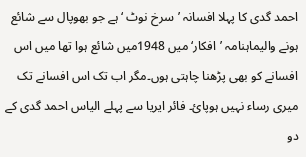احمد گدی کا پہلا افسانہ ’سرخ نوٹ ‘ ہے جو بھوپال سے شائع ہونے والیماہنامہ ’افکار‘ میں 1948میں شائع ہوا تھا میں اس افسانے کو بھی پڑھنا چاہتی ہوں۔مگر اب تک اس افسانے تک میری رساء نہیں ہوپائ۔ فائر ایریا سے پہلے الیاس احمد گدی کے دو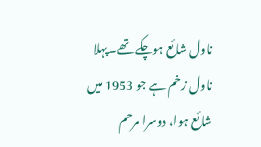ناول شائع ہوچکے تھے۔پہلا ناول زخم ہے جو 1953 میں شائع ہوا، دوسرا مرحم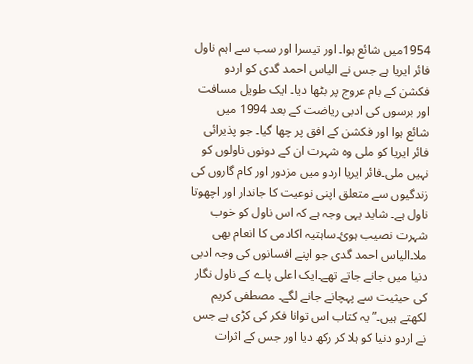1954میں شائع ہوا۔ اور تیسرا اور سب سے اہم ناول فائر ایریا ہے جس نے الیاس احمد گدی کو اردو فکشن کے بام عروج پر بٹھا دیا۔ ایک طویل مسافت اور برسوں کی ادبی ریاضت کے بعد 1994 میں شائع ہوا اور فکشن کے افق پر چھا گیا۔ جو پذیرائی فائر ایریا کو ملی وہ شہرت ان کے دونوں ناولوں کو نہیں ملی۔فائر ایریا اردو میں مزدور اور کام گاروں کی زندگیوں سے متعلق اپنی نوعیت کا جاندار اور اچھوتا ناول ہے۔ شاید یہی وجہ ہے کہ اس ناول کو خوب شہرت نصیب ہوئ۔ساہتیہ اکادمی کا انعام بھی ملا۔الیاس احمد گدی جو اپنے افسانوں کی وجہ ادبی دنیا میں جانے جاتے تھے۔ایک اعلی پاے کے ناول نگار کی حیثیت سے پہچانے جانے لگے۔ مصطفی کریم لکھتے ہیں۔” یہ کتاب اس توانا فکر کی کڑی ہے جس نے اردو دنیا کو ہلا کر رکھ دیا اور جس کے اثرات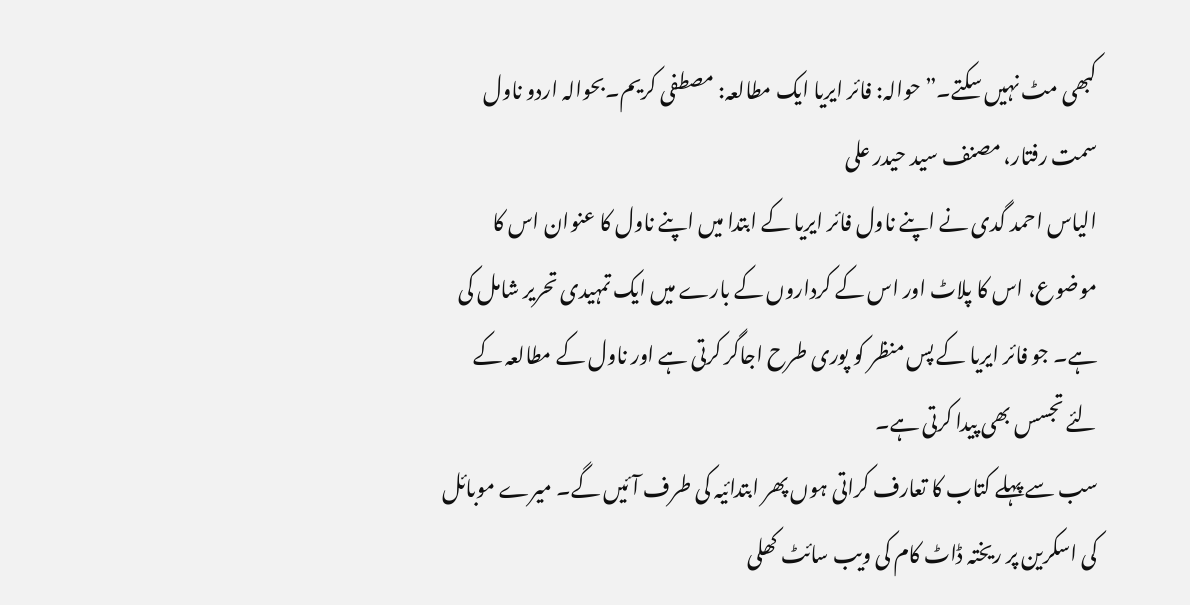کبھی مٹ نہیں سکتے۔” حوالہ: فائر ایریا ایک مطالعہ: مصطفی کریم۔بحوالہ اردو ناول سمت رفتار، مصنف سید حیدر علی
الیاس احمد گدی نے اپنے ناول فائر ایریا کے ابتدا میں اپنے ناول کا عنوان اس کا موضوع، اس کا پلاٹ اور اس کے کرداروں کے بارے میں ایک تمہیدی تحریر شامل کی ہے۔ جو فائر ایریا کے پس منظر کو پوری طرح اجاگر کرتی ہے اور ناول کے مطالعہ کے لئے تجسس بھی پیدا کرتی ہے۔
سب سے پہلے کتاب کا تعارف کراتی ہوں پھر ابتدائیہ کی طرف آئیں گے۔ میرے موبائل کی اسکرین پر ریختہ ڈاٹ کام کی ویب سائٹ کھلی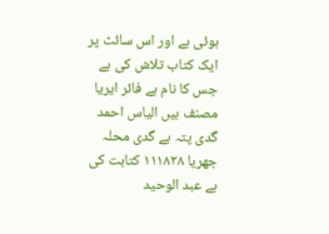ہوئی ہے اور اس سائٹ پر ایک کتاب تلاش کی ہے جس کا نام ہے فائر ایریا مصنف ہیں الیاس احمد گدی پتہ ہے گدی محلہ جھریا ۱۱۱۸۲۸ کتابت کی ہے عبد الوحید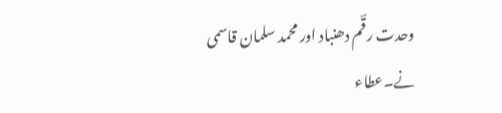وحدت رقؔم دھنباد اور محمد سلمان قاسمی نے۔عطاء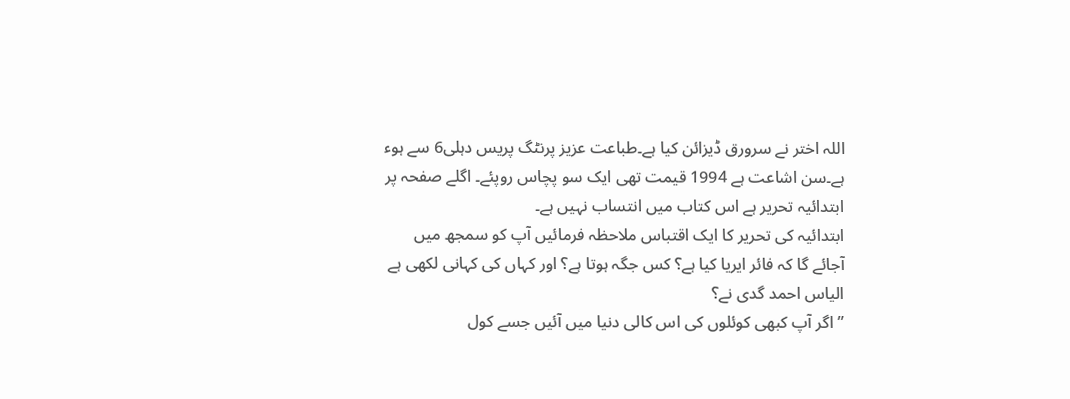اللہ اختر نے سرورق ڈیزائن کیا ہے۔طباعت عزیز پرنٹگ پریس دہلی6 سے ہوء ہے۔سن اشاعت ہے 1994 قیمت تھی ایک سو پچاس روپئے۔ اگلے صفحہ پر ابتدائیہ تحریر ہے اس کتاب میں انتساب نہیں ہے۔
ابتدائیہ کی تحریر کا ایک اقتباس ملاحظہ فرمائیں آپ کو سمجھ میں آجائے گا کہ فائر ایریا کیا ہے؟ کس جگہ ہوتا ہے؟ اور کہاں کی کہانی لکھی ہے الیاس احمد گدی نے؟
” اگر آپ کبھی کوئلوں کی اس کالی دنیا میں آئیں جسے کول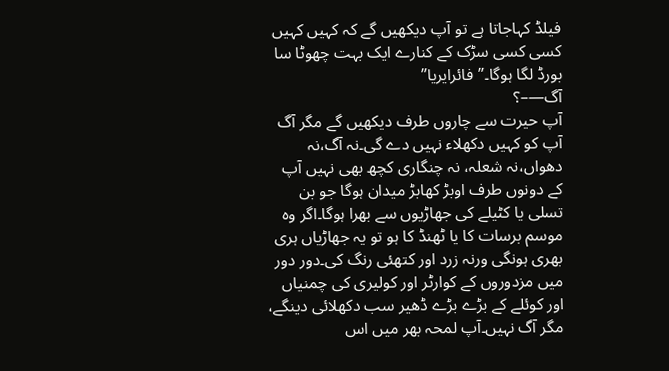فیلڈ کہاجاتا ہے تو آپ دیکھیں گے کہ کہیں کہیں کسی کسی سڑک کے کنارے ایک بہت چھوٹا سا بورڈ لگا ہوگا۔”فائرایریا”
آگ—–؟
آپ حیرت سے چاروں طرف دیکھیں گے مگر آگ آپ کو کہیں دکھلاء نہیں دے گی۔نہ آگ،نہ دھواں،نہ شعلہ، نہ چنگاری کچھ بھی نہیں آپ کے دونوں طرف اوبڑ کھابڑ میدان ہوگا جو بن تسلی یا کٹیلے کی جھاڑیوں سے بھرا ہوگا۔اگر وہ موسم برسات کا یا ٹھنڈ کا ہو تو یہ جھاڑیاں ہری بھری ہونگی ورنہ زرد اور کتھئی رنگ کی۔دور دور میں مزدوروں کے کوارٹر اور کولیری کی چمنیاں اور کوئلے کے بڑے بڑے ڈھیر سب دکھلائی دینگے، مگر آگ نہیں۔آپ لمحہ بھر میں اس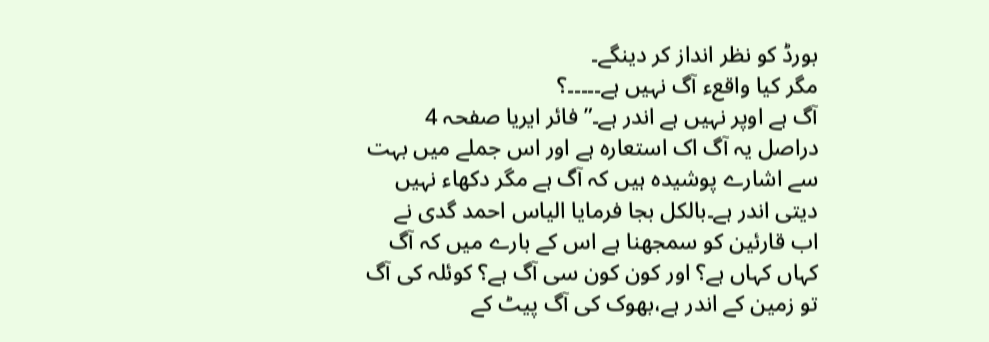بورڈ کو نظر انداز کر دینگے۔
مگر کیا واقعء آگ نہیں ہے۔۔۔۔۔؟
آگ ہے اوپر نہیں ہے اندر ہے۔” فائر ایریا صفحہ 4
دراصل یہ آگ اک استعارہ ہے اور اس جملے میں بہت سے اشارے پوشیدہ ہیں کہ آگ ہے مگر دکھاء نہیں دیتی اندر ہے۔بالکل بجا فرمایا الیاس احمد گدی نے اب قارئین کو سمجھنا ہے اس کے بارے میں کہ آگ کہاں کہاں ہے؟ اور کون کون سی آگ ہے؟ کوئلہ کی آگ تو زمین کے اندر ہے،بھوک کی آگ پیٹ کے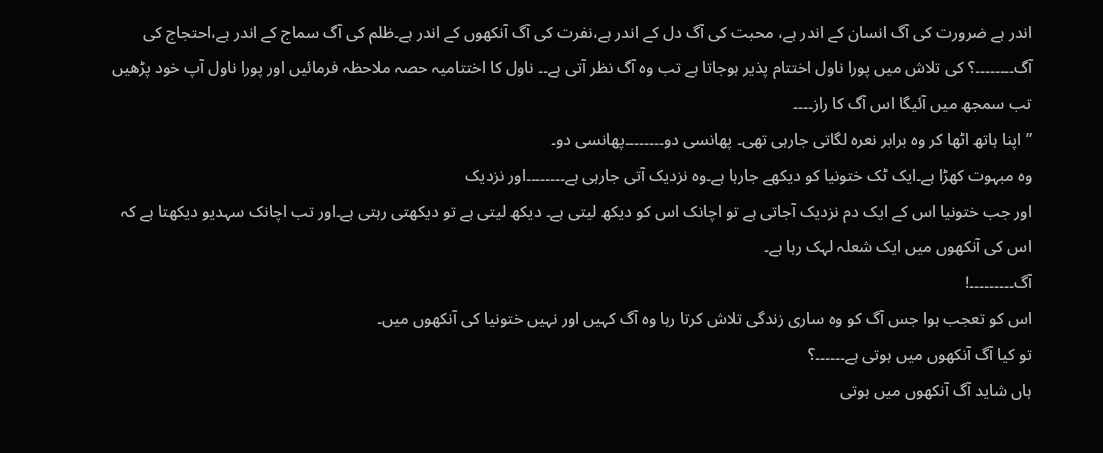اندر ہے ضرورت کی آگ انسان کے اندر ہے، محبت کی آگ دل کے اندر ہے،نفرت کی آگ آنکھوں کے اندر ہے۔ظلم کی آگ سماج کے اندر ہے،احتجاج کی آگ۔۔۔۔۔۔۔۔؟ کی تلاش میں پورا ناول اختتام پذیر ہوجاتا ہے تب وہ آگ نظر آتی ہے۔۔ ناول کا اختتامیہ حصہ ملاحظہ فرمائیں اور پورا ناول آپ خود پڑھیں تب سمجھ میں آئیگا اس آگ کا راز۔۔۔۔
” اپنا ہاتھ اٹھا کر وہ برابر نعرہ لگاتی جارہی تھی۔ پھانسی دو۔۔۔۔۔۔۔۔پھانسی دو۔
وہ مبہوت کھڑا ہے۔ایک ٹک ختونیا کو دیکھے جارہا ہے۔وہ نزدیک آتی جارہی ہے۔۔۔۔۔۔۔۔اور نزدیک
اور جب ختونیا اس کے ایک دم نزدیک آجاتی ہے تو اچانک اس کو دیکھ لیتی ہے۔ دیکھ لیتی ہے تو دیکھتی رہتی ہے۔اور تب اچانک سہدیو دیکھتا ہے کہ اس کی آنکھوں میں ایک شعلہ لہک رہا ہے۔
آگ۔۔۔۔۔۔۔۔۔!
اس کو تعجب ہوا جس آگ کو وہ ساری زندگی تلاش کرتا رہا وہ آگ کہیں اور نہیں ختونیا کی آنکھوں میں۔
تو کیا آگ آنکھوں میں ہوتی ہے۔۔۔۔۔۔؟
ہاں شاید آگ آنکھوں میں ہوتی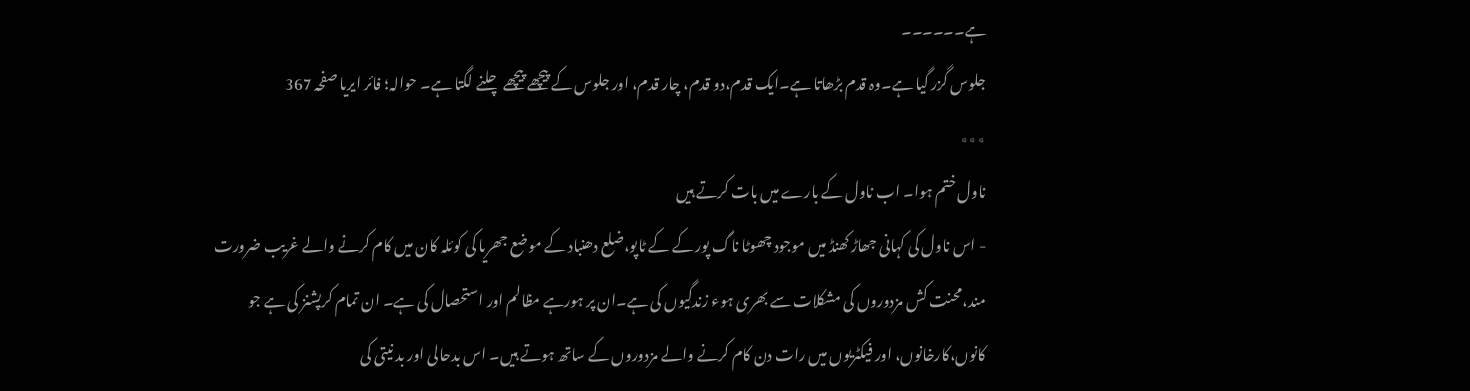ہے۔۔۔۔۔۔
جلوس گزر گیا ہے۔وہ قدم بڑھاتا ہے۔ایک قدم،دو قدم، چار قدم، اور جلوس کے پیچھے پیچھے چلنے لگتا ہے۔ حوالہ؛ فائر ایریا صفحہ 367
٭٭٭
ناول ختم ہوا۔ اب ناول کے بارے میں بات کرتے ہیں
- اس ناول کی کہانی جھاڑ کھنڈ میں موجود چھوٹا ناگ پور کے کے ٹاپو،ضلع دھنباد کے موضع جھریا کی کوئلہ کان میں کام کرنے والے غریب ضرورت مند،محنت کش مزدوروں کی مشکلات سے بھری ہوء زندگیوں کی ہے۔ان پر ہورہے مظالم اور استحصال کی ہے۔ ان تمام کرپشنز کی ہے جو کانوں،کارخانوں، اور فیکٹریوں میں رات دن کام کرنے والے مزدوروں کے ساتھ ہوتے ہیں۔ اس بدحالی اور بد نیتی کی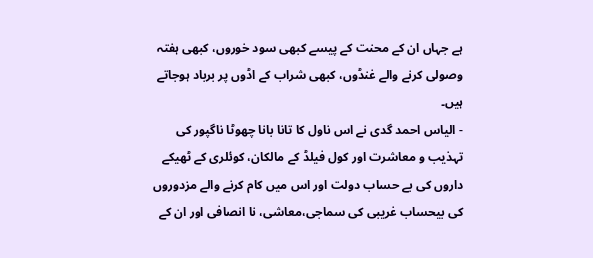ہے جہاں ان کے محنت کے پیسے کبھی سود خوروں، کبھی ہفتہ وصولی کرنے والے غنڈوں، کبھی شراب کے اڈوں پر برباد ہوجاتے ہیں۔
- الیاس احمد گدی نے اس ناول کا تانا بانا چھوٹا ناگپور کی تہذیب و معاشرت اور کول فیلڈ کے مالکان، کوئلری کے ٹھیکے داروں کی بے حساب دولت اور اس میں کام کرنے والے مزدوروں کی بیحساب غریبی کی سماجی،معاشی، نا انصافی اور ان کے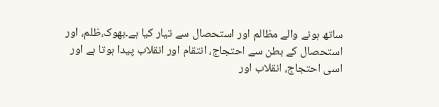ساتھ ہونے والے مظالم اور استحصال سے تیار کیا ہے۔بھوک،ظلم، اور استحصال کے بطن سے احتجاج، انتقام اور انقلاب پیدا ہوتا ہے اور اسی احتجاج، انقلاب اور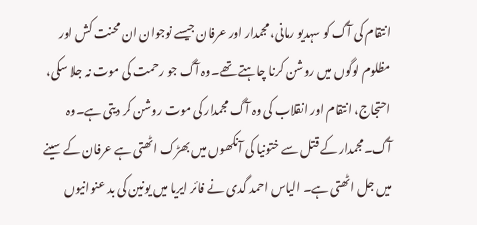انتقام کی آگ کو سہدیو رمانی، مجمدار اور عرفان جیسے نوجوان ان محنت کش اور مظلوم لوگوں میں روشن کرنا چاہتے تھے۔وہ آگ جو رحمت کی موت نہ جلا سکی، احتجاج، انتقام اور انقلاب کی وہ آگ مجمدار کی موت روشن کر دیتی ہے۔وہ آگ۔مجمدار کے قتل سے ختونیا کی آنکھوں میں بھڑک اٹھتی ہے عرفان کے سینے میں جل اٹھتی ہے۔ الیاس احمد گدی نے فائر ایریا میں یونین کی بد عنوانیوں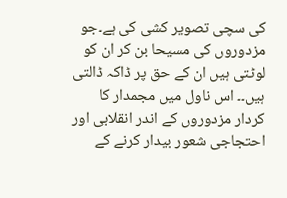کی سچی تصویر کشی کی ہے۔جو مزدوروں کی مسیحا بن کر ان کو لوٹتی ہیں ان کے حق پر ڈاکہ ڈالتی ہیں۔۔ اس ناول میں مجمدار کا کردار مزدوروں کے اندر انقلابی اور احتجاجی شعور بیدار کرنے کے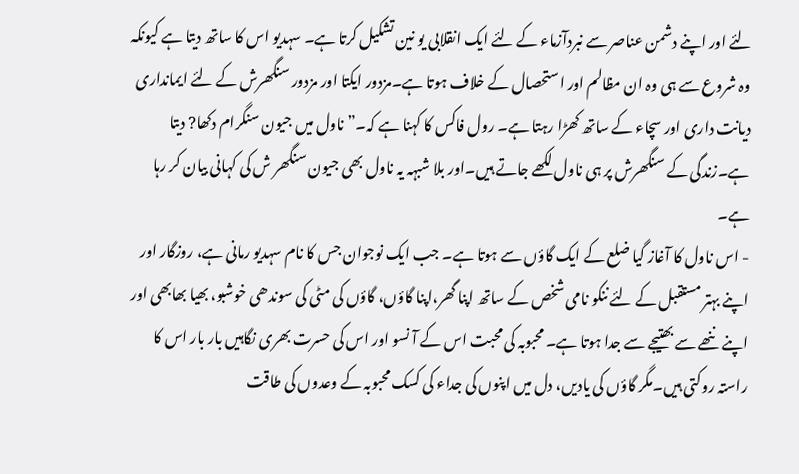لئے اور اپنے دشمن عناصر سے نبردآزماء کے لئے ایک انقلابی یو نین تشکیل کرتا ہے۔ سہدیو اس کا ساتھ دیتا ہے کیونکہ وہ شروع سے ہی وہ ان مظالم اور استحصال کے خلاف ہوتا ہے۔مزدور ایکتا اور مزدور سنگھرش کے لئے ایمانداری دیانت داری اور سچاء کے ساتھ کھڑا رہتا ہے۔ رول فاکس کا کہنا ہے کہ۔” ناول میں جیون سنگرام دکھا? دیتا ہے۔زندگی کے سنگھرش پر ہی ناول لکھے جاتے ہیں۔اور بلا شبہہ یہ ناول بھی جیون سنگھر ش کی کہانی بیان کر رہا ہے۔
- اس ناول کا آغاز گیا ضلع کے ایک گاؤں سے ہوتا ہے۔ جب ایک نوجوان جس کا نام سہدیو رمانی ہے، روزگار اور اپنے بہتر مستقبل کے لئے ننکو نامی شخص کے ساتھ اپنا گھر،اپنا گاؤں، گاؤں کی مٹی کی سوندھی خوشبو، بھیا بھابھی اور اپنے ننھے سے بھتیجے سے جدا ہوتا ہے۔ محبوبہ کی محبت اس کے آ نسو اور اس کی حسرت بھری نگاہیں بار بار اس کا راستہ روکتی ہیں۔مگر گاؤں کی یادیں، دل میں اپنوں کی جداء کی کسک محبوبہ کے وعدوں کی طاقت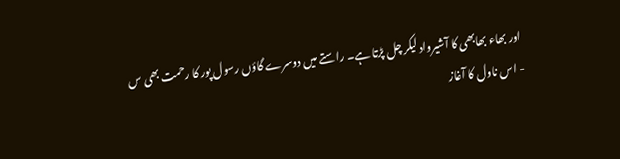اور بھاء بھابھی کا آشیرواد لیکر چل پڑتا ہے۔ راستے میں دوسرے گاؤں رسول پور کا رحمت بھی س
- اس ناول کا آغاز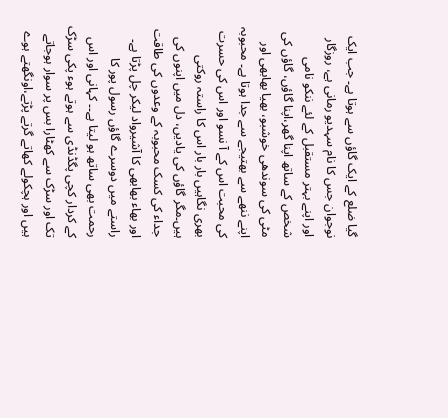گیا ضلع کے ایک گاؤں سے ہوتا ہے۔ جب ایک نوجوان جس کا نام سہدیو رمانی ہے، روزگار اور اپنے بہتر مستقبل کے لئے ننکو نامی شخص کے ساتھ اپنا گھر،اپنا گاؤں، گاؤں کی مٹی کی سوندھی خوشبو، بھیا بھابھی اور اپنے ننھے سے بھتیجے سے جدا ہوتا ہے۔ محبوبہ کی محبت اس کے آ نسو اور اس کی حسرت بھری نگاہیں بار بار اس کا راستہ روکتی ہیں۔مگر گاؤں کی یادیں، دل میں اپنوں کی جداء کی کسک محبوبہ کے وعدوں کی طاقت اور بھاء بھابھی کا آشیرواد لیکر چل پڑتا ہے۔ راستے میں دوسرے گاؤں رسول پور کا رحمت بھی ساتھ ہو لیتا ہے۔۔ کہانی اور اس کے کردار کچی پگڈنڈی سے ہوتے ہوء پکی سڑک تک اور سڑک سے کھٹارا بس پر سوار ہوجاتے ہیں اور ہچکولے کھاتے گرتے پڑتے،اونگھتے ہوے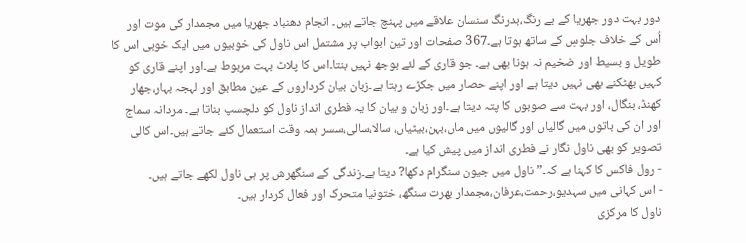دور بہت دور جھریا کے بے رنگ،بدرنگ سنسان علاقے میں پہنچ جاتے ہیں۔ انجام دھنباد جھریا میں مجمدار کی موت اور اُس کے خلاف جلوسِ کے ساتھ ہوتا ہے۔367 صفحات اور تین ابواب پر مشتمل اس ناول کی خوبیوں میں ایک خوبی اس کا طویل و بسیط اور ضخیم نہ ہونا بھی ہے۔ جو قاری کے لئے بوجھ نہیں بنتا۔اس کا پلاٹ بہت مربوط ہے۔اور اپنے قاری کو کہیں بھٹکنے بھی نہیں دیتا ہے اور اپنے حصار میں جکڑے رہتا ہے۔زبان بیان کرداروں کے عین مطابق اور لہجہ بہار،جھار کھنڈ، بنگال، اور بہت سے صوبوں کا پتہ دیتا ہے۔اور زبان و بیان کا یہ فطری انداز ناول کو دلچسپ بناتا ہے۔ مردانہ سماج اور ان کی باتوں میں گالیاں اور گالیوں میں ماں،بہن،بیٹیاں، سالا،سالی،سسر ہمہ وقت استعمال کئے جاتے ہیں۔اس کالی تصویر کو بھی ناول نگار نے فطری انداز میں پیش کیا ہے۔
- رول فاکس کا کہنا ہے کہ۔” ناول میں جیون سنگرام دکھا? دیتا ہے۔زندگی کے سنگھرش پر ہی ناول لکھے جاتے ہیں۔
- اس کہانی میں سہدیو،رحمت،عرفان،مجمدار بھرت سنگھ، ختونیا متحرک اور فعال کردار ہیں۔
ناول کا مرکزی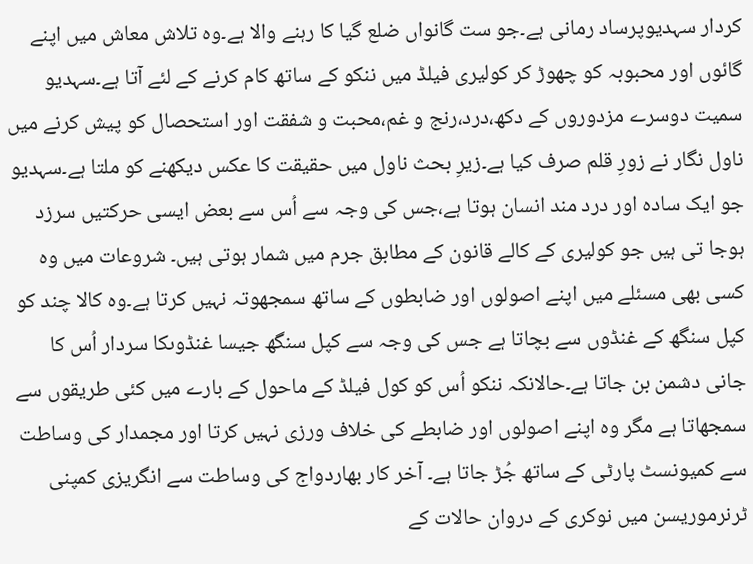کردار سہدیوپرساد رمانی ہے۔جو ست گانواں ضلع گیا کا رہنے والا ہے۔وہ تلاش معاش میں اپنے گائوں اور محبوبہ کو چھوڑ کر کولیری فیلڈ میں ننکو کے ساتھ کام کرنے کے لئے آتا ہے۔سہدیو سمیت دوسرے مزدوروں کے دکھ،درد،رنج و غم،محبت و شفقت اور استحصال کو پیش کرنے میں ناول نگار نے زورِ قلم صرف کیا ہے۔زیرِ بحث ناول میں حقیقت کا عکس دیکھنے کو ملتا ہے۔سہدیو جو ایک سادہ اور درد مند انسان ہوتا ہے،جس کی وجہ سے اُس سے بعض ایسی حرکتیں سرزد ہوجا تی ہیں جو کولیری کے کالے قانون کے مطابق جرم میں شمار ہوتی ہیں۔ شروعات میں وہ کسی بھی مسئلے میں اپنے اصولوں اور ضابطوں کے ساتھ سمجھوتہ نہیں کرتا ہے۔وہ کالا چند کو کپل سنگھ کے غنڈوں سے بچاتا ہے جس کی وجہ سے کپل سنگھ جیسا غنڈوںکا سردار اُس کا جانی دشمن بن جاتا ہے۔حالانکہ ننکو اُس کو کول فیلڈ کے ماحول کے بارے میں کئی طریقوں سے سمجھاتا ہے مگر وہ اپنے اصولوں اور ضابطے کی خلاف ورزی نہیں کرتا اور مجمدار کی وساطت سے کمیونسٹ پارٹی کے ساتھ جُڑ جاتا ہے۔ آخر کار بھاردواج کی وساطت سے انگریزی کمپنی ٹرنرموریسن میں نوکری کے دروان حالات کے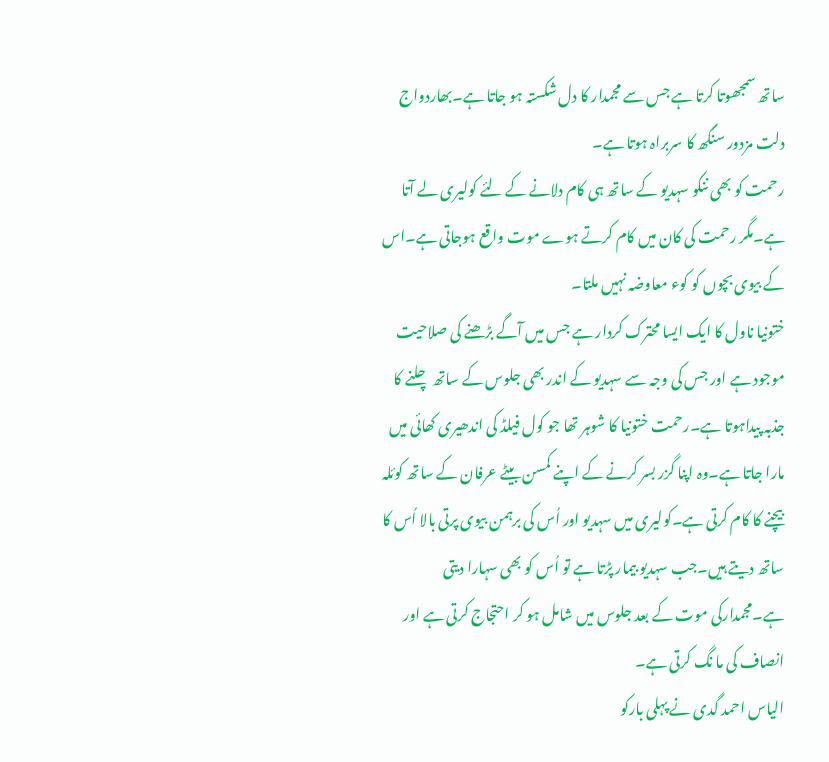ساتھ سمجھوتا کرتا ہے جس سے مجمدار کا دل شکستہ ہو جاتا ہے۔بھاردواج دلت مزدور سنگھ کا سربراہ ہوتا ہے۔
رحمت کو بھی ننکو سہدیو کے ساتھ ہی کام دلانے کے لئے کولیری لے آتا ہے۔مگر رحمت کی کان میں کام کرتے ہوے موت واقع ہوجاتی ہے۔اس کے بیوی بچوں کو کوء معاوضہ نہیں ملتا۔
ختونیا ناول کا ایک ایسا محترک کردار ہے جس میں آگے بڑھنے کی صلاحیت موجود ہے اور جس کی وجہ سے سہدیو کے اندر بھی جلوس کے ساتھ چلنے کا جذبہ پیداہوتا ہے۔رحمت ختونیا کا شوہر تھا جو کول فیلڈ کی اندھیری کھائی میں مارا جاتا ہے۔وہ اپنا گزر بسر کرنے کے اپنے کمسن بیٹے عرفان کے ساتھ کوئلہ بیچنے کا کام کرتی ہے۔کولیری میں سہدیو اور اُس کی برہمن بیوی پرتی بالا اُس کا ساتھ دیتے ہیں۔جب سہدیو بیمار پڑتا ہے تو اُس کو بھی سہارا دیتی ہے۔مجمدارکی موت کے بعد جلوس میں شامل ہو کر احتجاج کرتی ہے اور انصاف کی ما نگ کرتی ہے۔
الیاس احمد گدی نے پہلی بارکو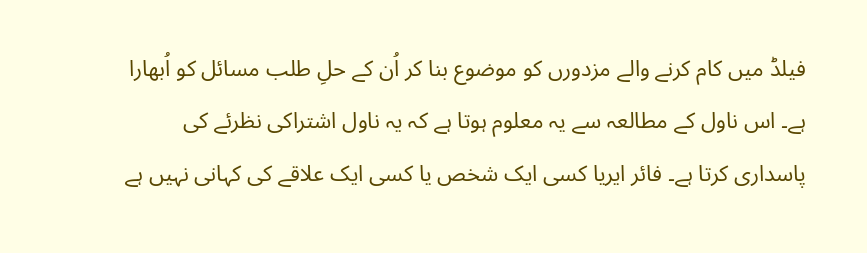فیلڈ میں کام کرنے والے مزدورں کو موضوع بنا کر اُن کے حلِ طلب مسائل کو اُبھارا ہے۔ اس ناول کے مطالعہ سے یہ معلوم ہوتا ہے کہ یہ ناول اشتراکی نظرئے کی پاسداری کرتا ہے۔ فائر ایریا کسی ایک شخص یا کسی ایک علاقے کی کہانی نہیں ہے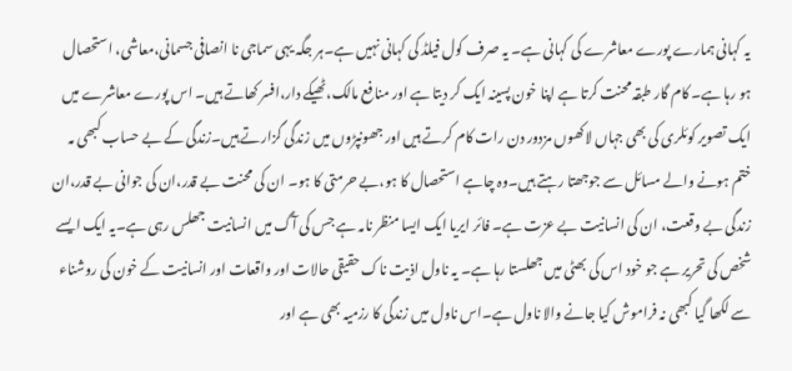یہ کہانی ہمارے پورے معاشرے کی کہانی ہے۔ یہ صرف کول فیلڈ کی کہانی نہیں ہے۔ہر جگہ یہی سماجی نا انصافی جسمانی،معاشی، استحصال ہو رہا ہے۔ کام گار طبقہ محنت کرتا ہے اپنا خون پسینہ ایک کر دیتا ہے اور منافع مالک،ٹھیکے دار،افسر کھاتے ہیں۔ اس پورے معاشرے میں ایک تصویر کوئلری کی بھی جہاں لاکھوں مزدور دن رات کام کرتے ہیں اور جھونپڑوں میں زندگی گزارتے ہیں۔زندگی کے بے حساب کبھی مہ ختم ہونے والے مسائل سے جوجھتا رہتے ہیں۔وہ چاہے استحصال کا ہو،بے حرمتی کا ہو۔ ان کی محنت بے قدر،ان کی جوانی بے قدر،ان زندگی بے وقعت، ان کی انسانیت بے عزت ہے۔ فائر ایریا ایک ایسا منظر نامہ ہے جس کی آگ میں انسانیت جھلس رہی ہے۔یہ ایک ایسے شخص کی تحریر ہے جو خود اس کی بھٹی میں جھلستا رہا ہے۔ یہ ناول اذیت ناک حقیقی حالات اور واقعات اور انسانیت کے خون کی روشناء سے لکھا گیا کبھی نہ فراموش کیا جانے والا ناول ہے۔اس ناول میں زندگی کا رزمیہ بھی ہے اور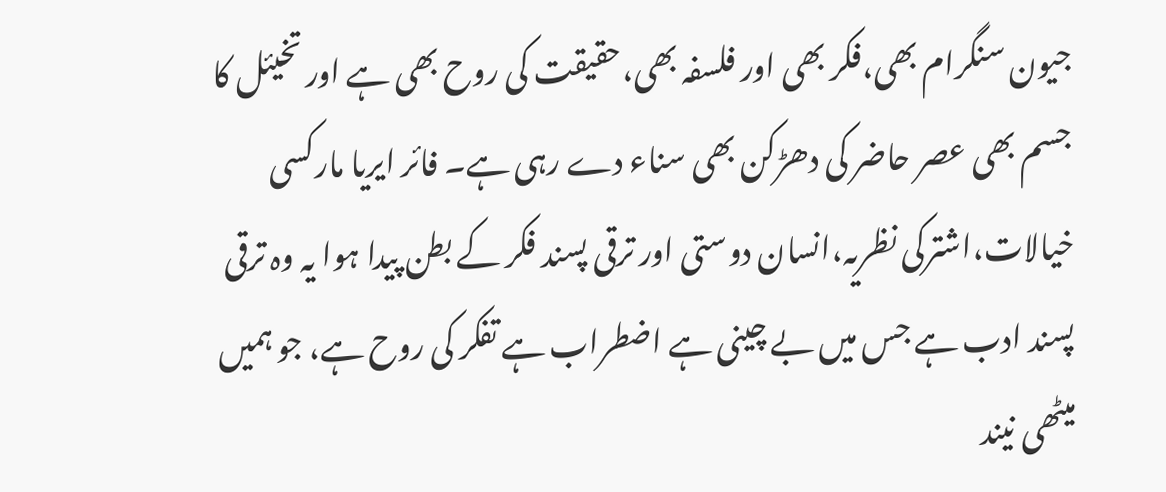جیون سنگرام بھی،فکر بھی اور فلسفہ بھی،حقیقت کی روح بھی ہے اور تخیئل کا جسم بھی عصر حاضر کی دھڑکن بھی سناء دے رہی ہے۔ فائر ایریا مارکسی خیالات،اشترکی نظریہ،انسان دوستی اور ترقی پسند فکر کے بطن پیدا ہوا یہ وہ ترقی پسند ادب ہے جس میں بے چینی ہے اضطراب ہے تفکر کی روح ہے، جو ہمیں میٹھی نیند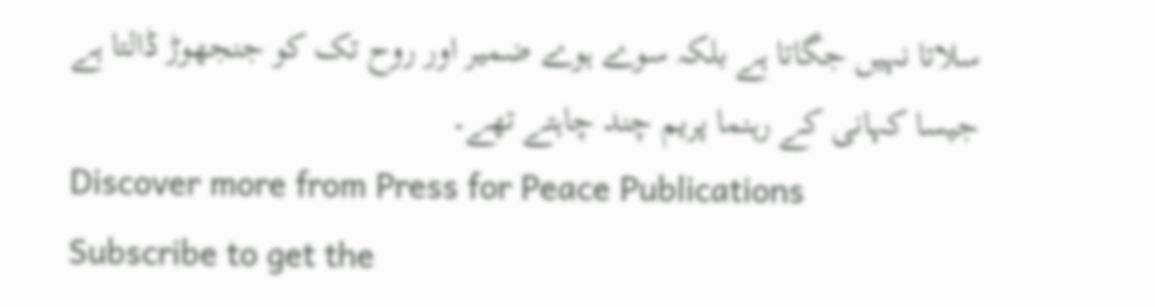سلاتا نہیں جگاتا ہے بلکہ سوے ہوے ضمیر اور روح تک کو جنجھوڑ ڈالتا ہے جیسا کہانی کے رہنما پریم چند چاہتے تھے۔
Discover more from Press for Peace Publications
Subscribe to get the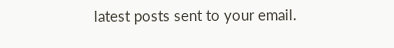latest posts sent to your email.